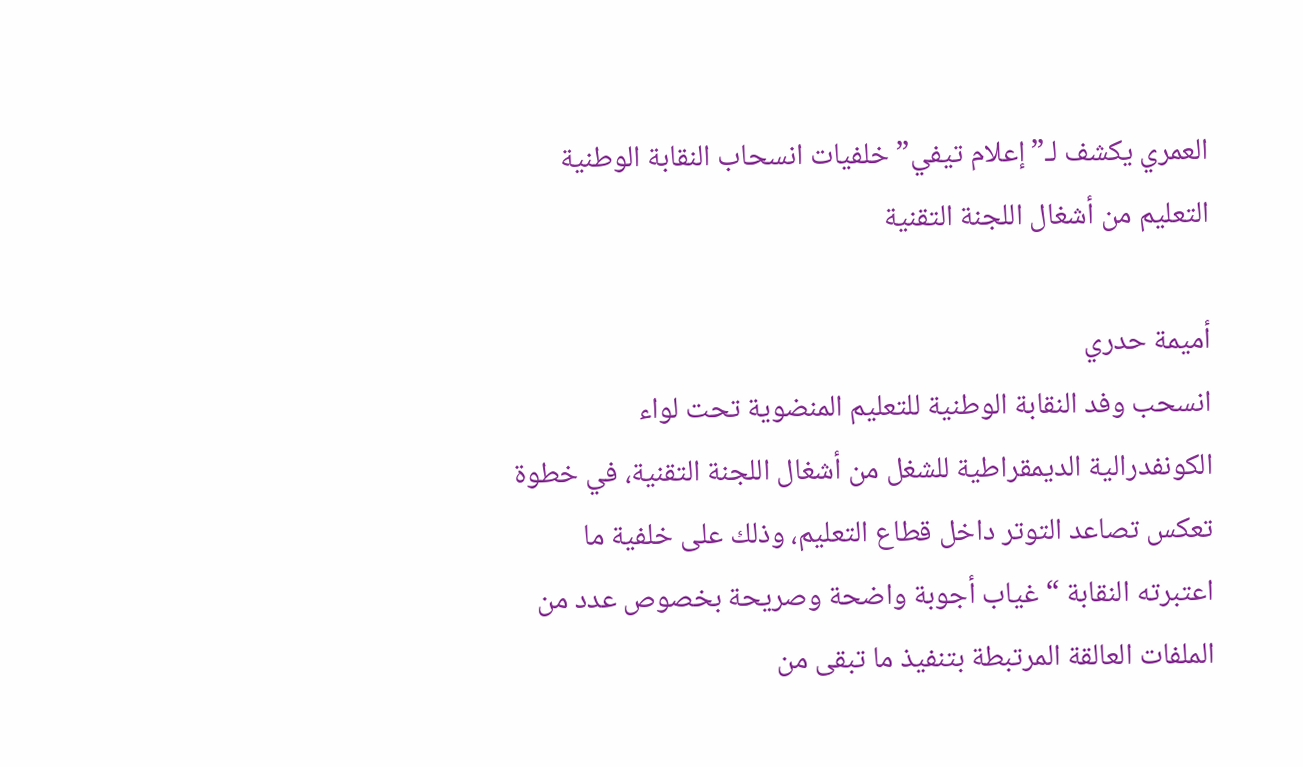العمري يكشف لـ”إعلام تيفي” خلفيات انسحاب النقابة الوطنية التعليم من أشغال اللجنة التقنية

أميمة حدري
انسحب وفد النقابة الوطنية للتعليم المنضوية تحت لواء الكونفدرالية الديمقراطية للشغل من أشغال اللجنة التقنية، في خطوة تعكس تصاعد التوتر داخل قطاع التعليم، وذلك على خلفية ما اعتبرته النقابة “غياب أجوبة واضحة وصريحة بخصوص عدد من الملفات العالقة المرتبطة بتنفيذ ما تبقى من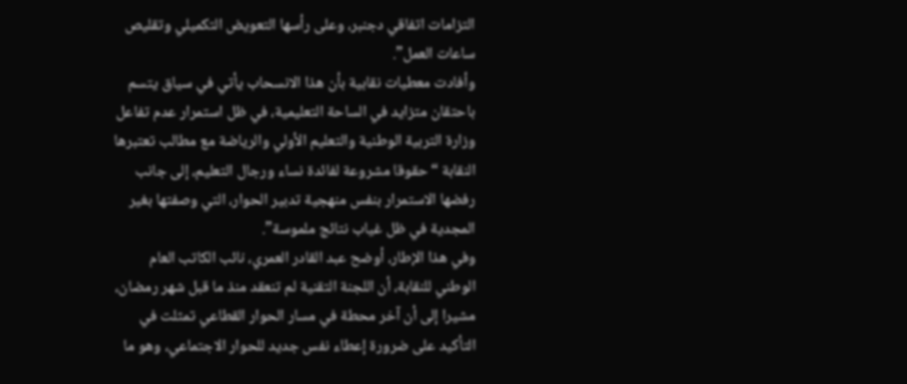التزامات اتفاقي دجنبر، وعلى رأسها التعويض التكميلي وتقليص ساعات العمل”.
وأفادت معطيات نقابية بأن هذا الانسحاب يأتي في سياق يتسم باحتقان متزايد في الساحة التعليمية، في ظل استمرار عدم تفاعل وزارة التربية الوطنية والتعليم الأولي والرياضة مع مطالب تعتبرها النقابة “حقوقا مشروعة لفائدة نساء ورجال التعليم، إلى جانب رفضها الاستمرار بنفس منهجية تدبير الحوار، التي وصفتها بغير المجدية في ظل غياب نتائج ملموسة”.
وفي هذا الإطار، أوضح عبد القادر العمري، نائب الكاتب العام الوطني للنقابة، أن اللجنة التقنية لم تنعقد منذ ما قبل شهر رمضان، مشيرا إلى أن آخر محطة في مسار الحوار القطاعي تمثلت في التأكيد على ضرورة إعطاء نفس جديد للحوار الاجتماعي، وهو ما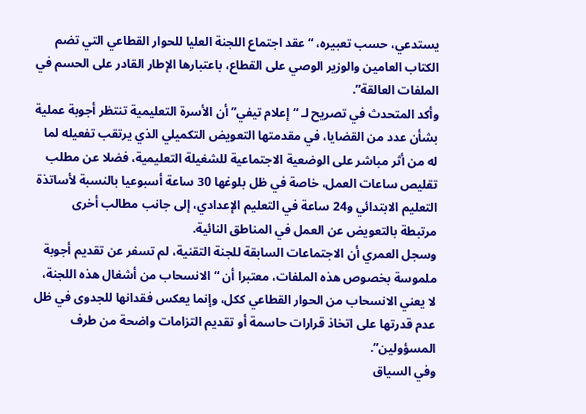يستدعي، حسب تعبيره، “عقد اجتماع اللجنة العليا للحوار القطاعي التي تضم الكتاب العامين والوزير الوصي على القطاع، باعتبارها الإطار القادر على الحسم في الملفات العالقة”.
وأكد المتحدث في تصريح لـ “إعلام تيفي” أن الأسرة التعليمية تنتظر أجوبة عملية بشأن عدد من القضايا، في مقدمتها التعويض التكميلي الذي يرتقب تفعيله لما له من أثر مباشر على الوضعية الاجتماعية للشغيلة التعليمية، فضلا عن مطلب تقليص ساعات العمل، خاصة في ظل بلوغها 30 ساعة أسبوعيا بالنسبة لأساتذة التعليم الابتدائي و24 ساعة في التعليم الإعدادي، إلى جانب مطالب أخرى مرتبطة بالتعويض عن العمل في المناطق النائية.
وسجل العمري أن الاجتماعات السابقة للجنة التقنية، لم تسفر عن تقديم أجوبة ملموسة بخصوص هذه الملفات، معتبرا أن “الانسحاب من أشغال هذه اللجنة، لا يعني الانسحاب من الحوار القطاعي ككل، وإنما يعكس فقدانها للجدوى في ظل عدم قدرتها على اتخاذ قرارات حاسمة أو تقديم التزامات واضحة من طرف المسؤولين”.
وفي السياق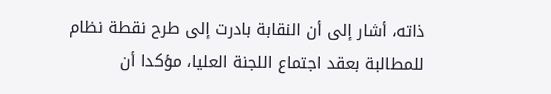ذاته، أشار إلى أن النقابة بادرت إلى طرح نقطة نظام للمطالبة بعقد اجتماع اللجنة العليا، مؤكدا أن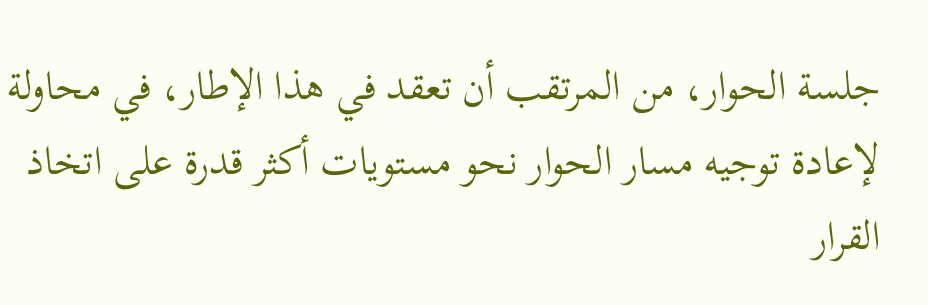جلسة الحوار، من المرتقب أن تعقد في هذا الإطار، في محاولة لإعادة توجيه مسار الحوار نحو مستويات أكثر قدرة على اتخاذ القرار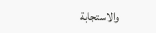والاستجابة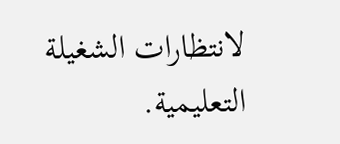لانتظارات الشغيلة التعليمية.